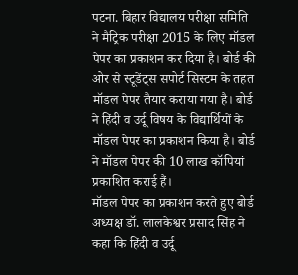पटना. बिहार विद्यालय परीक्षा समिति ने मैट्रिक परीक्षा 2015 के लिए मॉडल पेपर का प्रकाशन कर दिया है। बोर्ड की ओर से स्टूडेंट्स सपोर्ट सिस्टम के तहत मॉडल पेपर तैयार कराया गया है। बोर्ड ने हिंदी व उर्दू विषय के विद्यार्थियों के मॉडल पेपर का प्रकाशन किया है। बोर्ड ने मॉडल पेपर की 10 लाख कॉपियां प्रकाशित कराई हैं।
मॉडल पेपर का प्रकाशन करते हुए बोर्ड अध्यक्ष डॉ. लालकेश्वर प्रसाद सिंह ने कहा कि हिंदी व उर्दू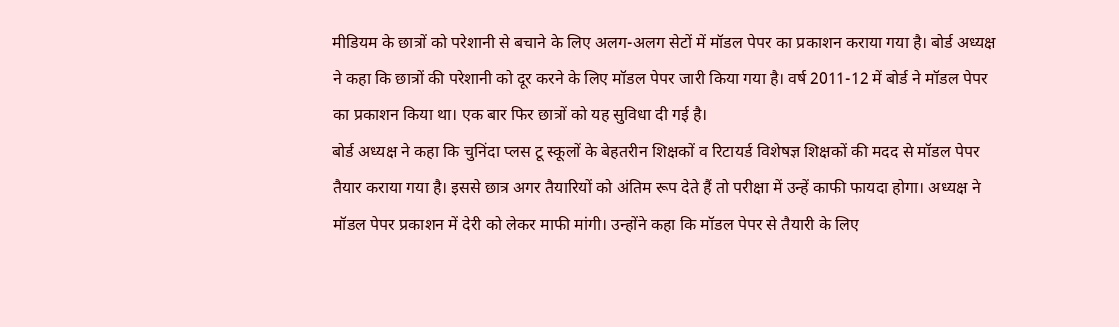मीडियम के छात्रों को परेशानी से बचाने के लिए अलग-अलग सेटों में मॉडल पेपर का प्रकाशन कराया गया है। बोर्ड अध्यक्ष ने कहा कि छात्रों की परेशानी को दूर करने के लिए मॉडल पेपर जारी किया गया है। वर्ष 2011-12 में बोर्ड ने मॉडल पेपर का प्रकाशन किया था। एक बार फिर छात्रों को यह सुविधा दी गई है।
बोर्ड अध्यक्ष ने कहा कि चुनिंदा प्लस टू स्कूलों के बेहतरीन शिक्षकों व रिटायर्ड विशेषज्ञ शिक्षकों की मदद से मॉडल पेपर तैयार कराया गया है। इससे छात्र अगर तैयारियों को अंतिम रूप देते हैं तो परीक्षा में उन्हें काफी फायदा होगा। अध्यक्ष ने मॉडल पेपर प्रकाशन में देरी को लेकर माफी मांगी। उन्होंने कहा कि मॉडल पेपर से तैयारी के लिए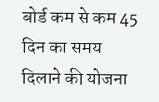बोर्ड कम से कम 45 दिन का समय दिलाने की योजना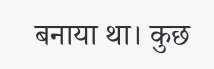बनाया था। कुछ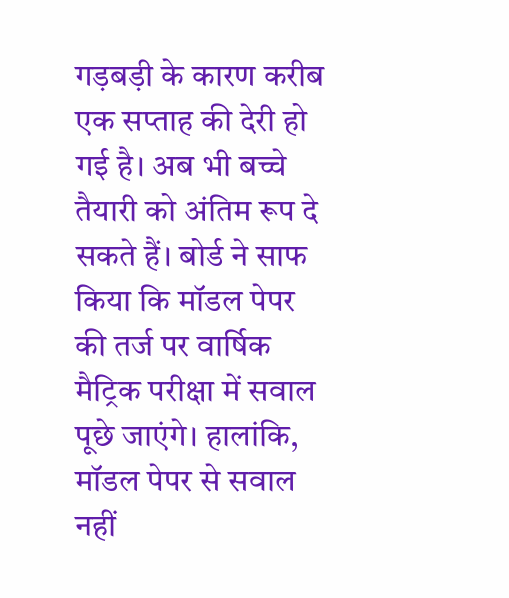गड़बड़ी के कारण करीब एक सप्ताह की देरी हो गई है। अब भी बच्चे तैयारी को अंतिम रूप दे सकते हैं। बोर्ड ने साफ किया कि मॉडल पेपर की तर्ज पर वार्षिक मैट्रिक परीक्षा में सवाल पूछे जाएंगे। हालांकि, मॉडल पेपर से सवाल नहीं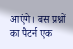आएंगे। बस प्रश्नों का पैटर्न एक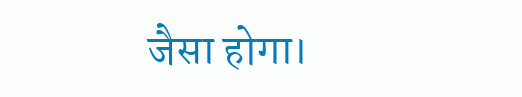जैसा होगा।